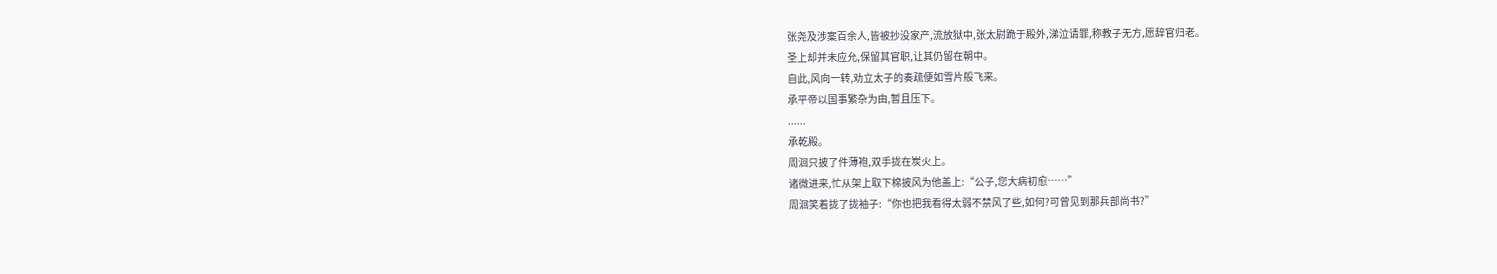张尧及涉案百余人,皆被抄没家产,流放狱中,张太尉跪于殿外,涕泣请罪,称教子无方,愿辞官归老。
圣上却并未应允,保留其官职,让其仍留在朝中。
自此,风向一转,劝立太子的奏疏便如雪片般飞来。
承平帝以国事繁杂为由,暂且压下。
......
承乾殿。
周洄只披了件薄袍,双手拢在炭火上。
诸微进来,忙从架上取下棉披风为他盖上:“公子,您大病初愈……”
周洄笑着拢了拢袖子:“你也把我看得太弱不禁风了些,如何?可曾见到那兵部尚书?”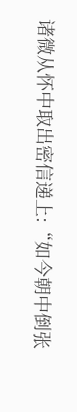诸微从怀中取出密信递上:“如今朝中倒张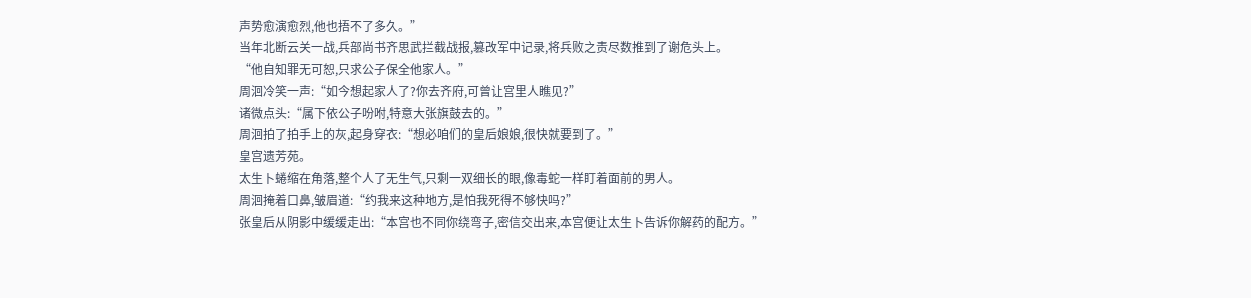声势愈演愈烈,他也捂不了多久。”
当年北断云关一战,兵部尚书齐思武拦截战报,篡改军中记录,将兵败之责尽数推到了谢危头上。
“他自知罪无可恕,只求公子保全他家人。”
周洄冷笑一声:“如今想起家人了?你去齐府,可曾让宫里人瞧见?”
诸微点头:“属下依公子吩咐,特意大张旗鼓去的。”
周洄拍了拍手上的灰,起身穿衣:“想必咱们的皇后娘娘,很快就要到了。”
皇宫遗芳苑。
太生卜蜷缩在角落,整个人了无生气,只剩一双细长的眼,像毒蛇一样盯着面前的男人。
周洄掩着口鼻,皱眉道:“约我来这种地方,是怕我死得不够快吗?”
张皇后从阴影中缓缓走出:“本宫也不同你绕弯子,密信交出来,本宫便让太生卜告诉你解药的配方。”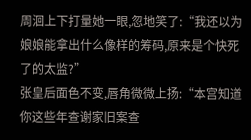周洄上下打量她一眼,忽地笑了:“我还以为娘娘能拿出什么像样的筹码,原来是个快死了的太监?”
张皇后面色不变,唇角微微上扬:“本宫知道你这些年查谢家旧案查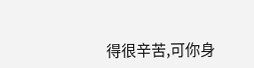得很辛苦,可你身